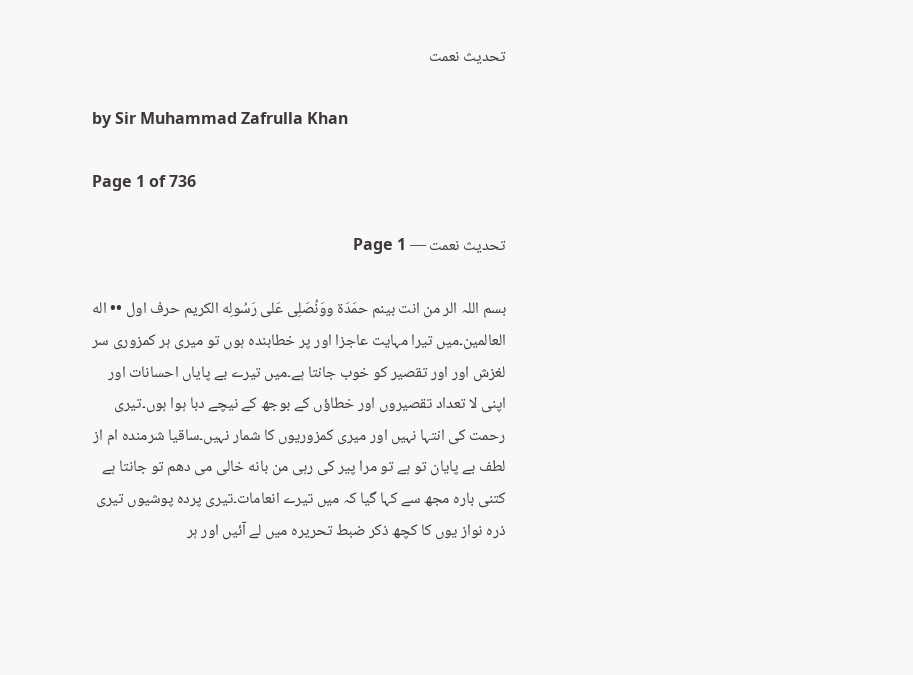تحدیث نعمت

by Sir Muhammad Zafrulla Khan

Page 1 of 736

تحدیث نعمت — Page 1

بسم اللہ الر من انت بینم حمَدَة ووَنُصَلِى عَلى رَسُولِه الكريم حرف اول •• اله العالمين۔میں تیرا مہایت عاجزا اور پر خطابندہ ہوں تو میری ہر کمزوری سر لغزش اور اور تقصیر کو خوب جانتا ہے۔میں تیرے بے پایاں احسانات اور اپنی لا تعداد تقصیروں اور خطاؤں کے بوجھ کے نیچے دبا ہوا ہوں۔تیری رحمت کی انتہا نہیں اور میری کمزوریوں کا شمار نہیں۔ساقیا شرمنده ام از لطف بے پایان تو ہے تو مرا پیر کی رہی من بانه خالی می دهم تو جانتا ہے کتنی بارہ مجھ سے کہا گیا کہ میں تیرے انعامات۔تیری پردہ پوشیوں تیری ذرہ نواز یوں کا کچھ ذکر ضبط تحریرہ میں لے آئیں اور ہر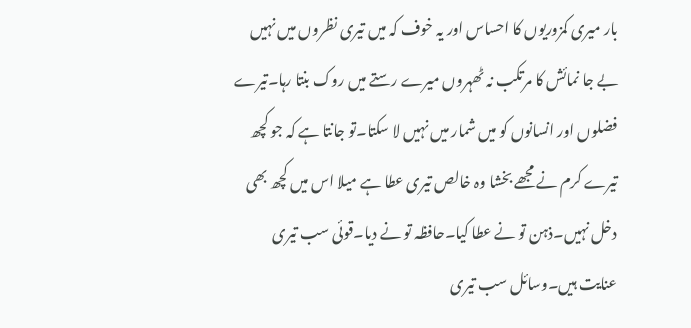بار میری کمزوریوں کا احساس اور یہ خوف کہ میں تیری نظروں میں نہیں بے جا نمائش کا مرتکب نہ ٹھہروں میرے رستے میں روک بنتا رہا۔تیرے فضلوں اور انسانوں کو میں شمار میں نہیں لا سکتا۔تو جانتا ہے کہ جو کچھ تیرے کرم نے مجھے بخشا وہ خالص تیری عطا ہے میلا اس میں کچھ بھی دخل نہیں۔ذہن تو نے عطا کیا۔حافظہ تو نے دیا۔قوئی سب تیری عنایت ہیں۔وسائل سب تیری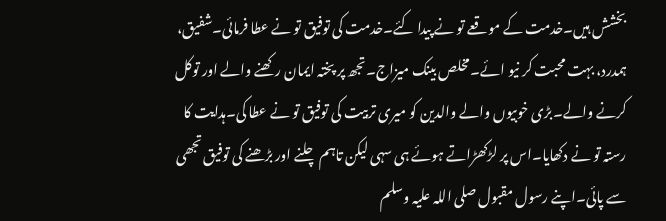بخشش ہیں۔خدمت کے موقعے تو نے پیدا کئے۔خدمت کی توفیق تو نے عطا فرمائی۔شفیق، ہمدرد، بہت محبت کر نیو ائے۔مخلص بینک میزاج۔تجھ پر پختہ ایمان رکھنے والے اور توکل کرنے والے۔بڑی خوبیوں والے والدین کو میری تربیت کی توفیق تو نے عطا کی۔ہدایت کا رستہ تو نے دکھایا۔اس پر لڑکھڑاتے ہوئے ہی سہی لیکن تاہم چلنے اور بڑھنے کی توفیق تجھی سے پائی۔اپنے رسول مقبول صلی اللہ علیہ وسلم